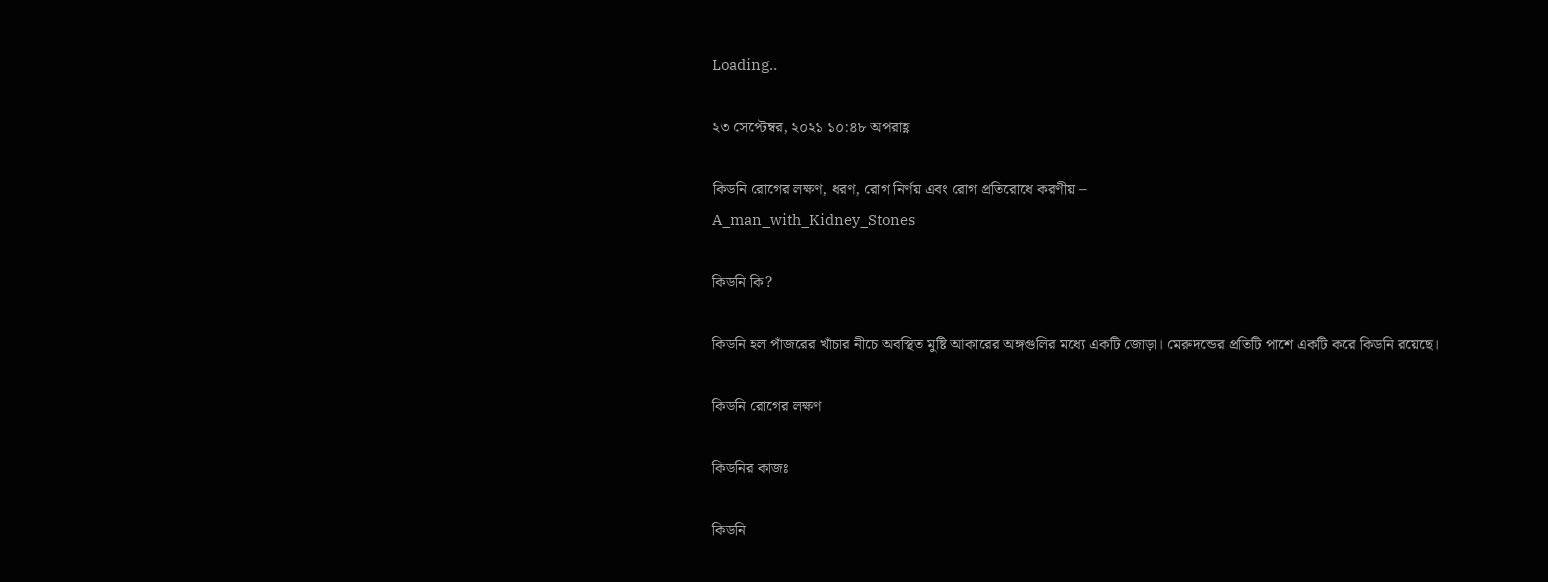Loading..

২৩ সেপ্টেম্বর, ২০২১ ১০:৪৮ অপরাহ্ণ

কিডনি রোগের লক্ষণ, ধরণ, রোগ নির্ণয় এবং রোগ প্রতিরোধে করণীয় –
A_man_with_Kidney_Stones

কিডনি কি?

কিডনি হল পাঁজরের খাঁচার নীচে অবস্থিত মুষ্টি আকারের অঙ্গগুলির মধ্যে একটি জোড়া। মেরুদন্ডের প্রতিটি পাশে একটি করে কিডনি রয়েছে।

কিডনি রোগের লক্ষণ

কিডনির কাজঃ

কিডনি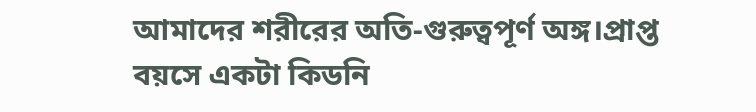আমাদের শরীরের অতি-গুরুত্বপূর্ণ অঙ্গ।প্রাপ্ত বয়সে একটা কিডনি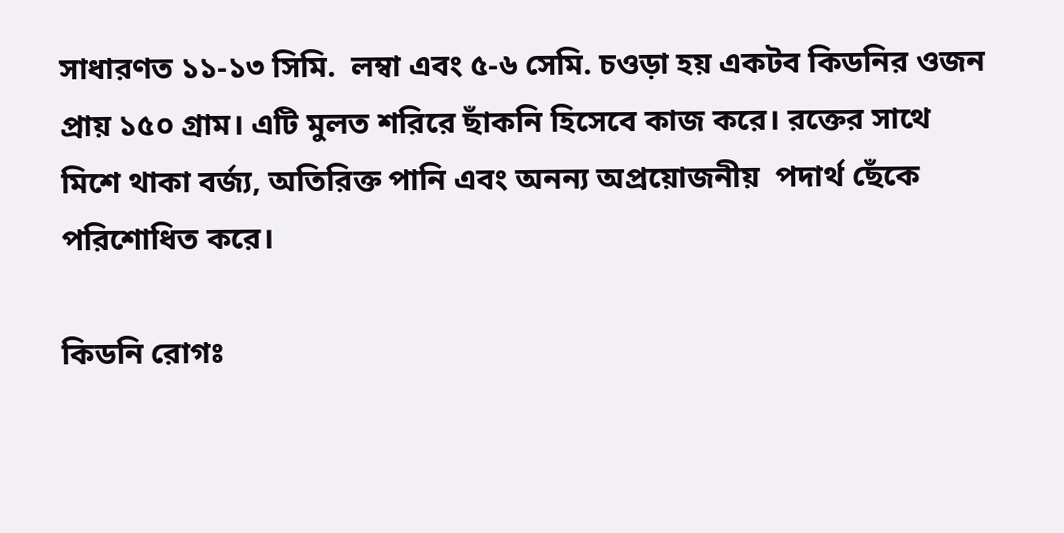সাধারণত ১১-১৩ সিমি.  লম্বা এবং ৫-৬ সেমি. চওড়া হয় একটব কিডনির ওজন প্রায় ১৫০ গ্রাম। এটি মুলত শরিরে ছাঁকনি হিসেবে কাজ করে। রক্তের সাথে মিশে থাকা বর্জ্য, অতিরিক্ত পানি এবং অনন্য অপ্রয়োজনীয়  পদার্থ ছেঁকে পরিশোধিত করে।

কিডনি রোগঃ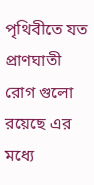পৃথিবীতে যত প্রাণঘাতী রোগ গুলো রয়েছে এর মধ্যে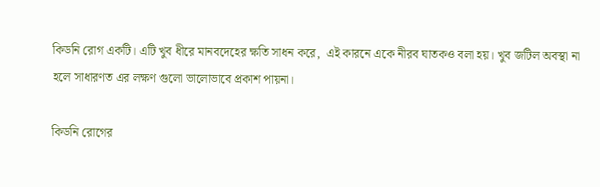কিডনি রোগ একটি। এটি খুব ধীরে মানবদেহের ক্ষতি সাধন করে,  এই কারনে একে নীরব ঘাতকও বলা হয়। খুব জটিল অবস্থা না হলে সাধারণত এর লক্ষণ গুলো ভালোভাবে প্রকাশ পায়না।

কিডনি রোগের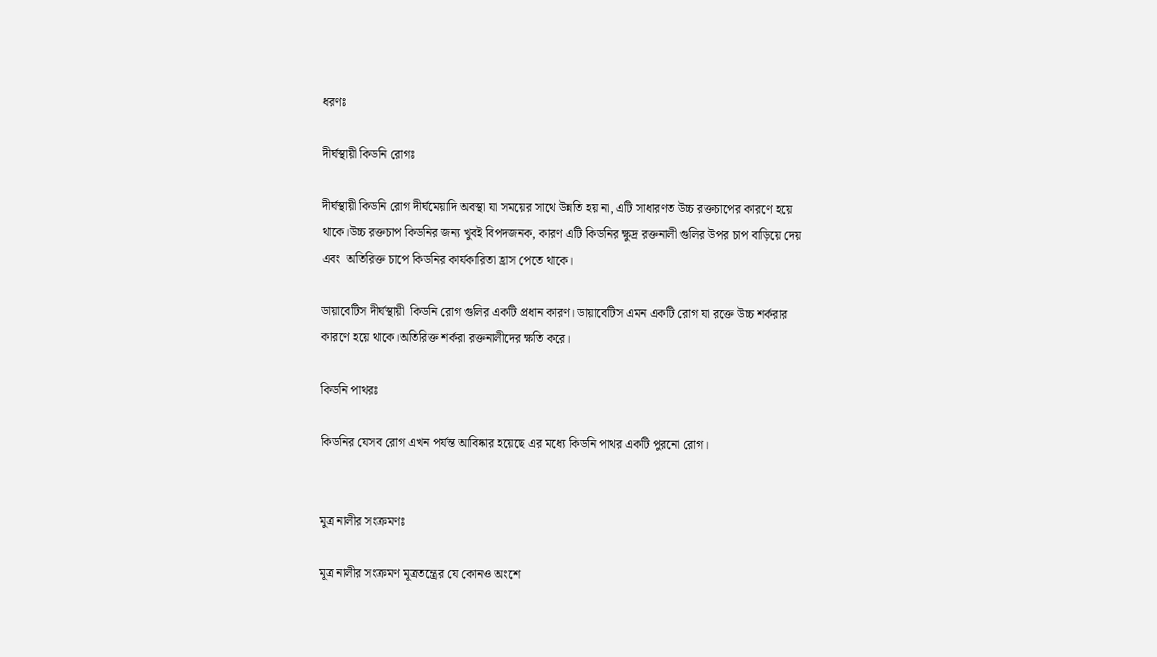ধরণঃ

দীর্ঘস্থায়ী কিডনি রোগঃ

দীর্ঘস্থায়ী কিডনি রোগ দীর্ঘমেয়াদি অবস্থা যা সময়ের সাথে উন্নতি হয় না, এটি সাধারণত উচ্চ রক্তচাপের কারণে হয়ে থাকে।উচ্চ রক্তচাপ কিডনির জন্য খুবই বিপদজনক, কারণ এটি কিডনির ক্ষুদ্র রক্তনালী গুলির উপর চাপ বাড়িয়ে দেয় এবং  অতিরিক্ত চাপে কিডনির কার্যকারিতা হ্রাস পেতে থাকে।

ডায়াবেটিস দীর্ঘস্থায়ী  কিডনি রোগ গুলির একটি প্রধান কারণ। ডায়াবেটিস এমন একটি রোগ যা রক্তে উচ্চ শর্করার কারণে হয়ে থাকে।অতিরিক্ত শর্করা রক্তনালীদের ক্ষতি করে।

কিডনি পাথরঃ

কিডনির যেসব রোগ এখন পর্যন্ত আবিষ্কার হয়েছে এর মধ্যে কিডনি পাথর একটি পুরনো রোগ।


মুত্র নালীর সংক্রমণঃ

মূত্র নালীর সংক্রমণ মূত্রতন্ত্রের যে কোনও অংশে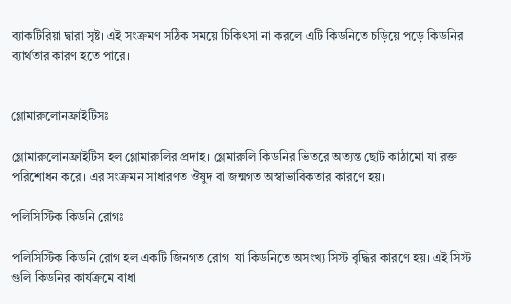ব্যাকটিরিয়া দ্বারা সৃষ্ট। এই সংক্রমণ সঠিক সময়ে চিকিৎসা না করলে এটি কিডনিতে চড়িয়ে পড়ে কিডনির ব্যার্থতার কারণ হতে পারে।


গ্লোমারুলোনফ্রাইটিসঃ

গ্লোমারুলোনফ্রাইটিস হল গ্লোমারুলির প্রদাহ। গ্লেমারুলি কিডনির ভিতরে অত্যন্ত ছোট কাঠামো যা রক্ত পরিশোধন করে। এর সংক্রমন সাধারণত ঔষুদ বা জন্মগত অস্বাভাবিকতার কারণে হয়।

পলিসিস্টিক কিডনি রোগঃ

পলিসিস্টিক কিডনি রোগ হল একটি জিনগত রোগ  যা কিডনিতে অসংখ্য সিস্ট বৃদ্ধির কারণে হয়। এই সিস্ট গুলি কিডনির কার্যক্রমে বাধা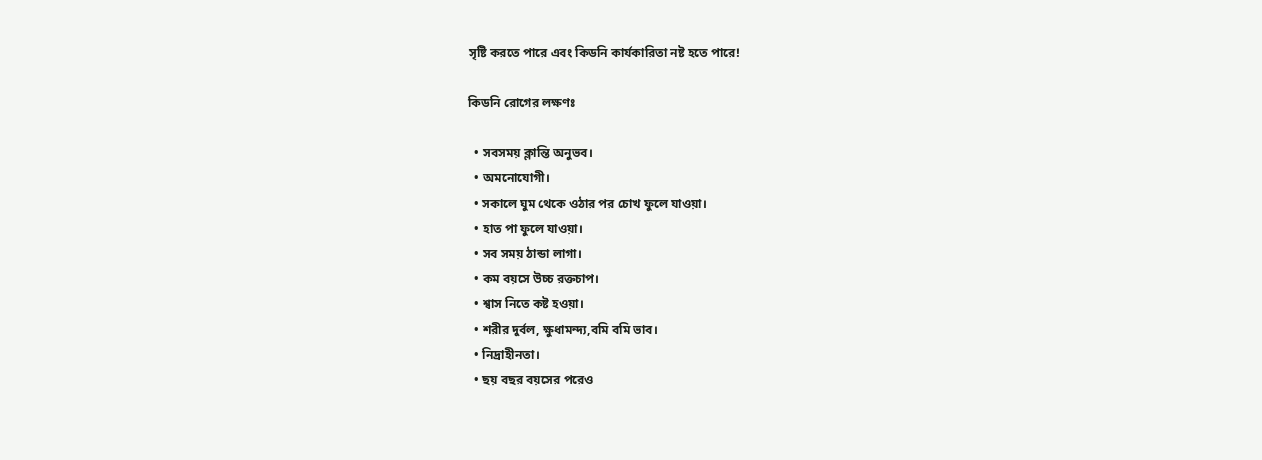সৃষ্টি করতে পারে এবং কিডনি কার্যকারিতা নষ্ট হতে পারে!

কিডনি রোগের লক্ষণঃ

  • সবসময় ক্লান্তি অনুভব।
  • অমনোযোগী।
  • সকালে ঘুম থেকে ওঠার পর চোখ ফুলে যাওয়া।
  • হাত পা ফুলে যাওয়া।
  • সব সময় ঠান্ডা লাগা।
  • কম বয়সে উচ্চ রক্তচাপ।
  • শ্বাস নিতে কষ্ট হওয়া।
  • শরীর দুর্বল, ক্ষুধামন্দ্য,বমি বমি ভাব।
  • নিদ্রাহীনতা।
  • ছয় বছর বয়সের পরেও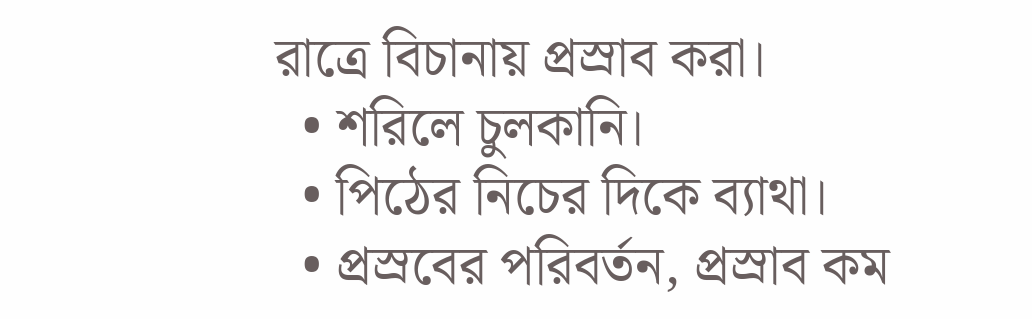রাত্রে বিচানায় প্রস্রাব করা।
  • শরিলে চুলকানি।
  • পিঠের নিচের দিকে ব্যাথা।
  • প্রস্রবের পরিবর্তন, প্রস্রাব কম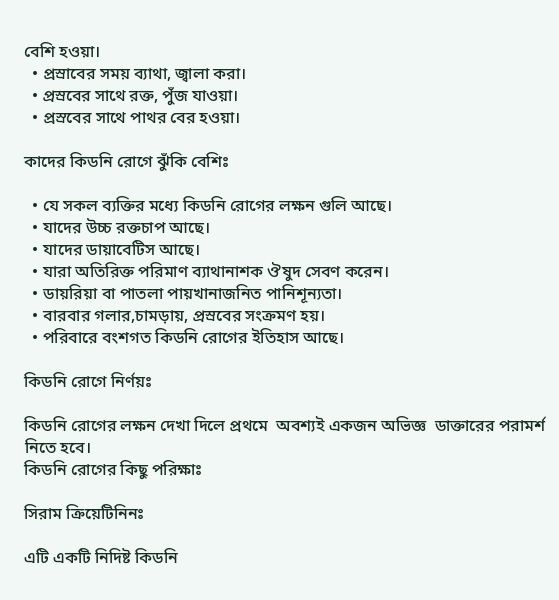বেশি হওয়া।
  • প্রস্রাবের সময় ব্যাথা, জ্বালা করা।
  • প্রস্রবের সাথে রক্ত, পুঁজ যাওয়া।
  • প্রস্রবের সাথে পাথর বের হওয়া।

কাদের কিডনি রোগে ঝুঁকি বেশিঃ

  • যে সকল ব্যক্তির মধ্যে কিডনি রোগের লক্ষন গুলি আছে।
  • যাদের উচ্চ রক্তচাপ আছে।
  • যাদের ডায়াবেটিস আছে।
  • যারা অতিরিক্ত পরিমাণ ব্যাথানাশক ঔষুদ সেবণ করেন।
  • ডায়রিয়া বা পাতলা পায়খানাজনিত পানিশূন্যতা।
  • বারবার গলার,চামড়ায়, প্রস্রবের সংক্রমণ হয়।
  • পরিবারে বংশগত কিডনি রোগের ইতিহাস আছে।

কিডনি রোগে নির্ণয়ঃ

কিডনি রোগের লক্ষন দেখা দিলে প্রথমে  অবশ্যই একজন অভিজ্ঞ  ডাক্তারের পরামর্শ নিতে হবে।
কিডনি রোগের কিছু পরিক্ষাঃ

সিরাম ক্রিয়েটিনিনঃ

এটি একটি নিদিষ্ট কিডনি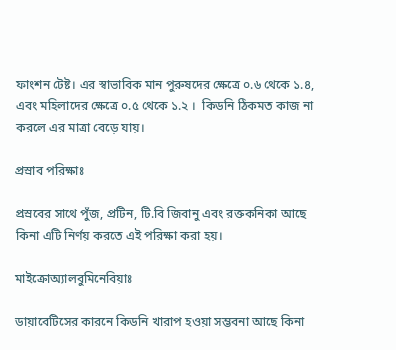ফাংশন টেষ্ট। এর স্বাভাবিক মান পুরুষদের ক্ষেত্রে ০.৬ থেকে ১.৪, এবং মহিলাদের ক্ষেত্রে ০.৫ থেকে ১.২ ।  কিডনি ঠিকমত কাজ না করলে এর মাত্রা বেড়ে যায়।

প্রস্রাব পরিক্ষাঃ

প্রস্রবের সাথে পুঁজ, প্রটিন, টি.বি জিবানু এবং রক্তকনিকা আছে কিনা এটি নির্ণয় করতে এই পরিক্ষা করা হয়।

মাইক্রোঅ্যালবুমিনেবিয়াঃ

ডায়াবেটিসের কারনে কিডনি খারাপ হওয়া সম্ভবনা আছে কিনা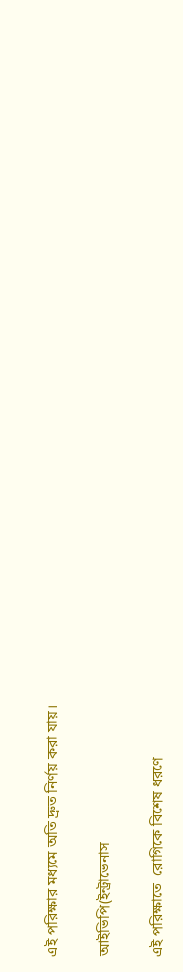এই পরিক্ষার মধ্যমে অতি দ্রুত নির্ণয় করা যায়।

আইভিপি(ইন্ট্রাভেনাস

এই পরিক্ষাতে  রোগিকে বিশেষ ধরণে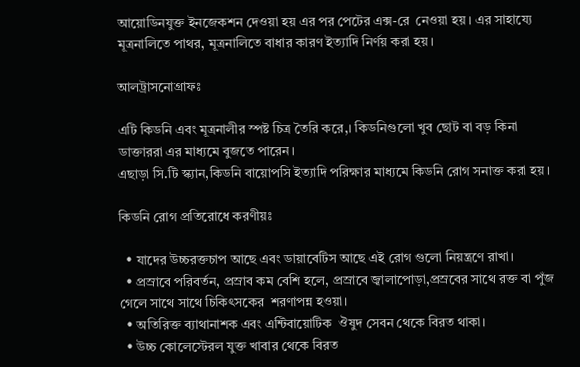আয়োডিনযুক্ত ইনজেকশন দেওয়া হয় এর পর পেটের এক্স-রে  নেওয়া হয়। এর সাহায্যে মূত্রনালিতে পাথর, মূত্রনালিতে বাধার কারণ ইত্যাদি নির্ণয় করা হয়।

আলট্রাসনোগ্রাফঃ

এটি কিডনি এবং মূত্রনালীর স্পষ্ট চিত্র তৈরি করে,। কিডনিগুলো খুব ছোট বা বড় কিনা ডাক্তাররা এর মাধ্যমে বুজতে পারেন।
এছাড়া সি.টি স্ক্যান,কিডনি বায়োপসি ইত্যাদি পরিক্ষার মাধ্যমে কিডনি রোগ সনাক্ত করা হয়।

কিডনি রোগ প্রতিরোধে করণীয়ঃ

  • যাদের উচ্চরক্তচাপ আছে এবং ডায়াবেটিস আছে এই রোগ গুলো নিয়ন্ত্রণে রাখা।
  • প্রস্রাবে পরিবর্তন, প্রস্রাব কম বেশি হলে, প্রস্রাবে জ্বালাপোড়া,প্রস্রবের সাথে রক্ত বা পুঁজ গেলে সাথে সাথে চিকিৎসকের  শরণাপন্ন হওয়া।
  • অতিরিক্ত ব্যাথানাশক এবং এন্টিবায়োটিক  ঔষুদ সেবন থেকে বিরত থাকা।
  • উচ্চ কোলেস্টেরল যুক্ত খাবার থেকে বিরত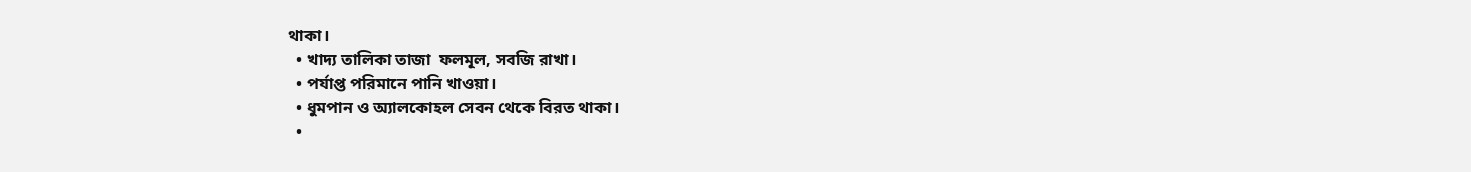থাকা।
  • খাদ্য তালিকা তাজা  ফলমূল, সবজি রাখা।
  • পর্যাপ্ত পরিমানে পানি খাওয়া।
  • ধুমপান ও অ্যালকোহল সেবন থেকে বিরত থাকা।
  •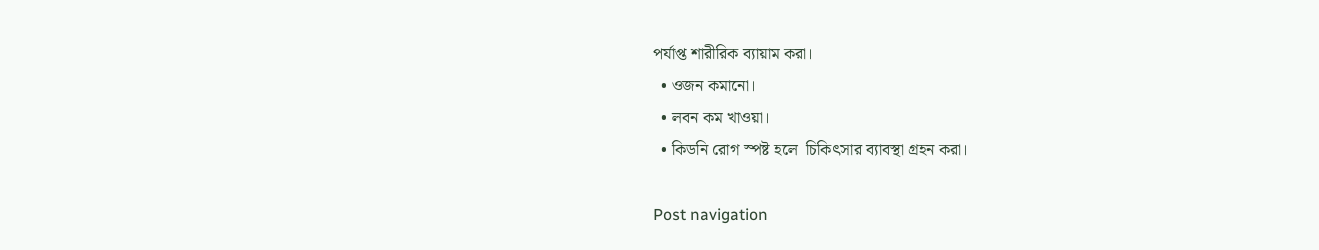পর্যাপ্ত শারীরিক ব্যায়াম করা।
  • ওজন কমানো।
  • লবন কম খাওয়া।
  • কিডনি রোগ স্পষ্ট হলে  চিকিৎসার ব্যাবস্থা গ্রহন করা।

Post navigation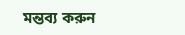মন্তব্য করুন